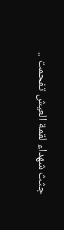جثث شهداء لقمة العيش تفحمت ..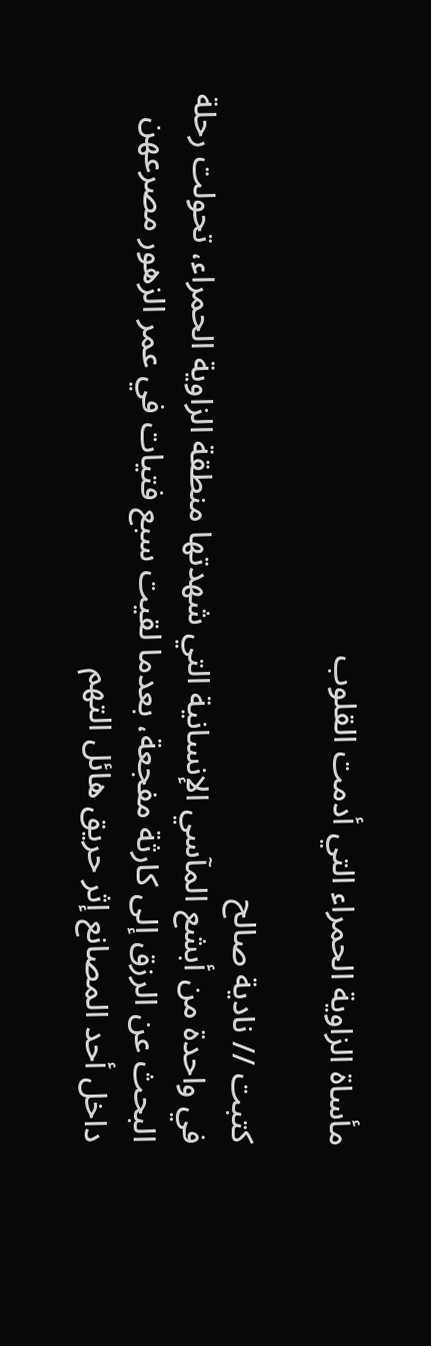مأساة الزاوية الحمراء التي أدمت القلوب

كتبت // نادية صالح
في واحدة من أبشع المآسي الإنسانية التي شهدتها منطقة الزاوية الحمراء، تحولت رحلة البحث عن الرزق إلى كارثة مفجعة، بعدما لقيت سبع فتيات في عمر الزهور مصرعهن داخل أحد المصانع إثر حريق هائل التهم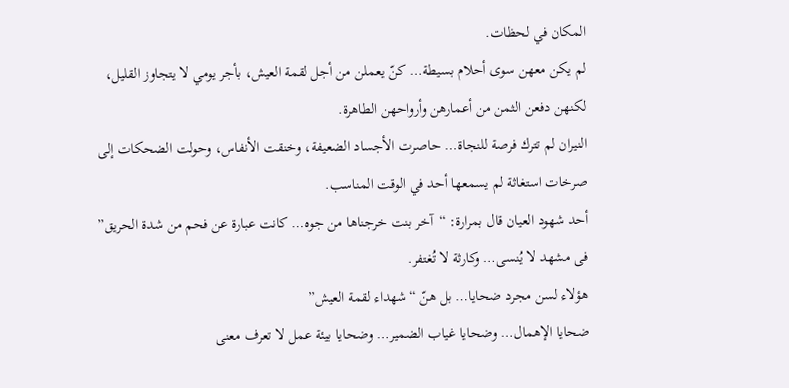المكان في لحظات.
لم يكن معهن سوى أحلام بسيطة… كنّ يعملن من أجل لقمة العيش، بأجر يومي لا يتجاوز القليل، لكنهن دفعن الثمن من أعمارهن وأرواحهن الطاهرة.
النيران لم تترك فرصة للنجاة… حاصرت الأجساد الضعيفة، وخنقت الأنفاس، وحولت الضحكات إلى صرخات استغاثة لم يسمعها أحد في الوقت المناسب.
أحد شهود العيان قال بمرارة: “آخر بنت خرجناها من جوه… كانت عبارة عن فحم من شدة الحريق” فى مشهد لا يُنسى… وكارثة لا تُغتفر.
هؤلاء لسن مجرد ضحايا… بل هنّ “شهداء لقمة العيش”
ضحايا الإهمال… وضحايا غياب الضمير… وضحايا بيئة عمل لا تعرف معنى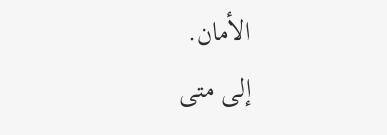الأمان.
إلى متى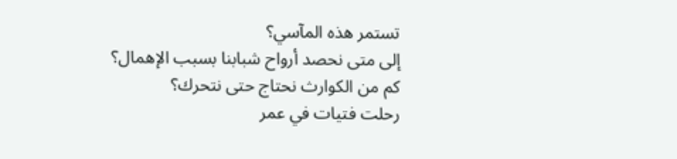تستمر هذه المآسي؟
إلى متى نحصد أرواح شبابنا بسبب الإهمال؟
كم من الكوارث نحتاج حتى نتحرك؟
رحلت فتيات في عمر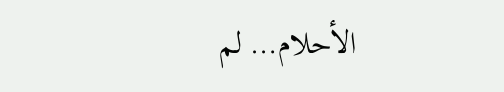الأحلام… لم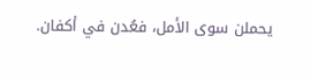يحملن سوى الأمل، فعُدن في أكفان.